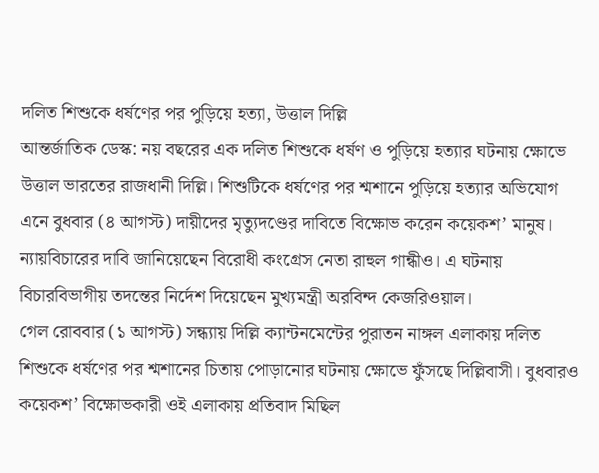দলিত শিশুকে ধর্ষণের পর পুড়িয়ে হত্যা, উত্তাল দিল্লি
আন্তর্জাতিক ডেস্ক: নয় বছরের এক দলিত শিশুকে ধর্ষণ ও পুড়িয়ে হত্যার ঘটনায় ক্ষোভে উত্তাল ভারতের রাজধানী দিল্লি। শিশুটিকে ধর্ষণের পর শ্মশানে পুড়িয়ে হত্যার অভিযোগ এনে বুধবার (৪ আগস্ট) দায়ীদের মৃত্যুদণ্ডের দাবিতে বিক্ষোভ করেন কয়েকশ’ মানুষ।
ন্যায়বিচারের দাবি জানিয়েছেন বিরোধী কংগ্রেস নেতা রাহুল গান্ধীও। এ ঘটনায় বিচারবিভাগীয় তদন্তের নির্দেশ দিয়েছেন মুখ্যমন্ত্রী অরবিন্দ কেজরিওয়াল।
গেল রোববার (১ আগস্ট) সন্ধ্যায় দিল্লি ক্যান্টনমেন্টের পুরাতন নাঙ্গল এলাকায় দলিত শিশুকে ধর্ষণের পর শ্মশানের চিতায় পোড়ানোর ঘটনায় ক্ষোভে ফুঁসছে দিল্লিবাসী। বুধবারও কয়েকশ’ বিক্ষোভকারী ওই এলাকায় প্রতিবাদ মিছিল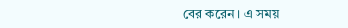বের করেন। এ সময়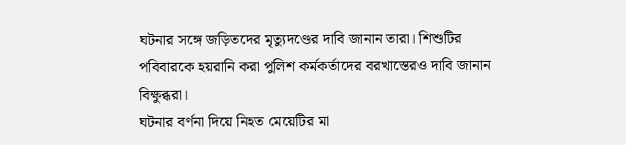ঘটনার সঙ্গে জড়িতদের মৃত্যুদণ্ডের দাবি জানান তারা। শিশুটির পবিবারকে হয়রানি করা পুলিশ কর্মকর্তাদের বরখাস্তেরও দাবি জানান বিক্ষুব্ধরা।
ঘটনার বর্ণনা দিয়ে নিহত মেয়েটির মা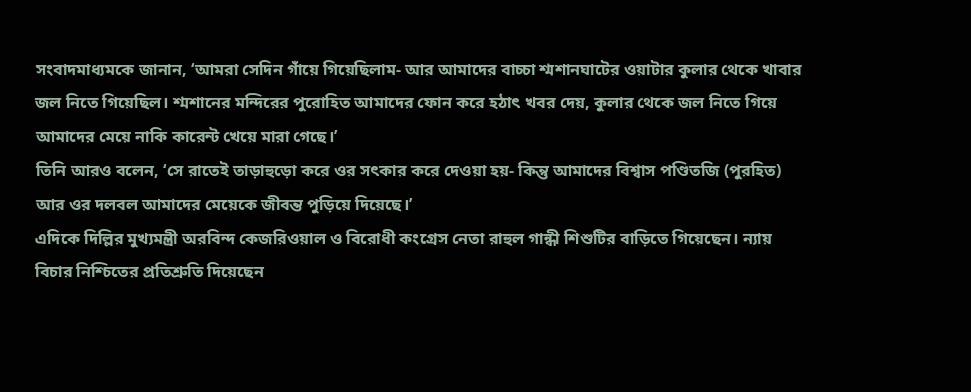সংবাদমাধ্যমকে জানান, ‘আমরা সেদিন গাঁয়ে গিয়েছিলাম- আর আমাদের বাচ্চা শ্মশানঘাটের ওয়াটার কুলার থেকে খাবার জল নিতে গিয়েছিল। শ্মশানের মন্দিরের পুরোহিত আমাদের ফোন করে হঠাৎ খবর দেয়, কুলার থেকে জল নিতে গিয়ে আমাদের মেয়ে নাকি কারেন্ট খেয়ে মারা গেছে।’
তিনি আরও বলেন, ‘সে রাতেই তাড়াহুড়ো করে ওর সৎকার করে দেওয়া হয়- কিন্তু আমাদের বিশ্বাস পণ্ডিতজি (পুরহিত) আর ওর দলবল আমাদের মেয়েকে জীবন্ত পুড়িয়ে দিয়েছে।’
এদিকে দিল্লির মুখ্যমন্ত্রী অরবিন্দ কেজরিওয়াল ও বিরোধী কংগ্রেস নেতা রাহুল গান্ধী শিশুটির বাড়িতে গিয়েছেন। ন্যায় বিচার নিশ্চিতের প্রতিশ্রুতি দিয়েছেন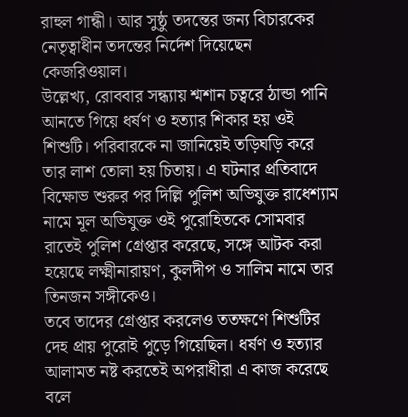রাহুল গান্ধী। আর সুষ্ঠু তদন্তের জন্য বিচারকের নেতৃত্বাধীন তদন্তের নির্দেশ দিয়েছেন কেজরিওয়াল।
উল্লেখ্য, রোববার সন্ধ্যায় শ্মশান চত্বরে ঠান্ডা পানি আনতে গিয়ে ধর্ষণ ও হত্যার শিকার হয় ওই শিশুটি। পরিবারকে না জানিয়েই তড়িঘড়ি করে তার লাশ তোলা হয় চিতায়। এ ঘটনার প্রতিবাদে বিক্ষোভ শুরুর পর দিল্লি পুলিশ অভিযুক্ত রাধেশ্যাম নামে মূল অভিযুক্ত ওই পুরোহিতকে সোমবার রাতেই পুলিশ গ্রেপ্তার করেছে, সঙ্গে আটক করা হয়েছে লক্ষ্মীনারায়ণ, কুলদীপ ও সালিম নামে তার তিনজন সঙ্গীকেও।
তবে তাদের গ্রেপ্তার করলেও ততক্ষণে শিশুটির দেহ প্রায় পুরোই পুড়ে গিয়েছিল। ধর্ষণ ও হত্যার আলামত নষ্ট করতেই অপরাধীরা এ কাজ করেছে বলে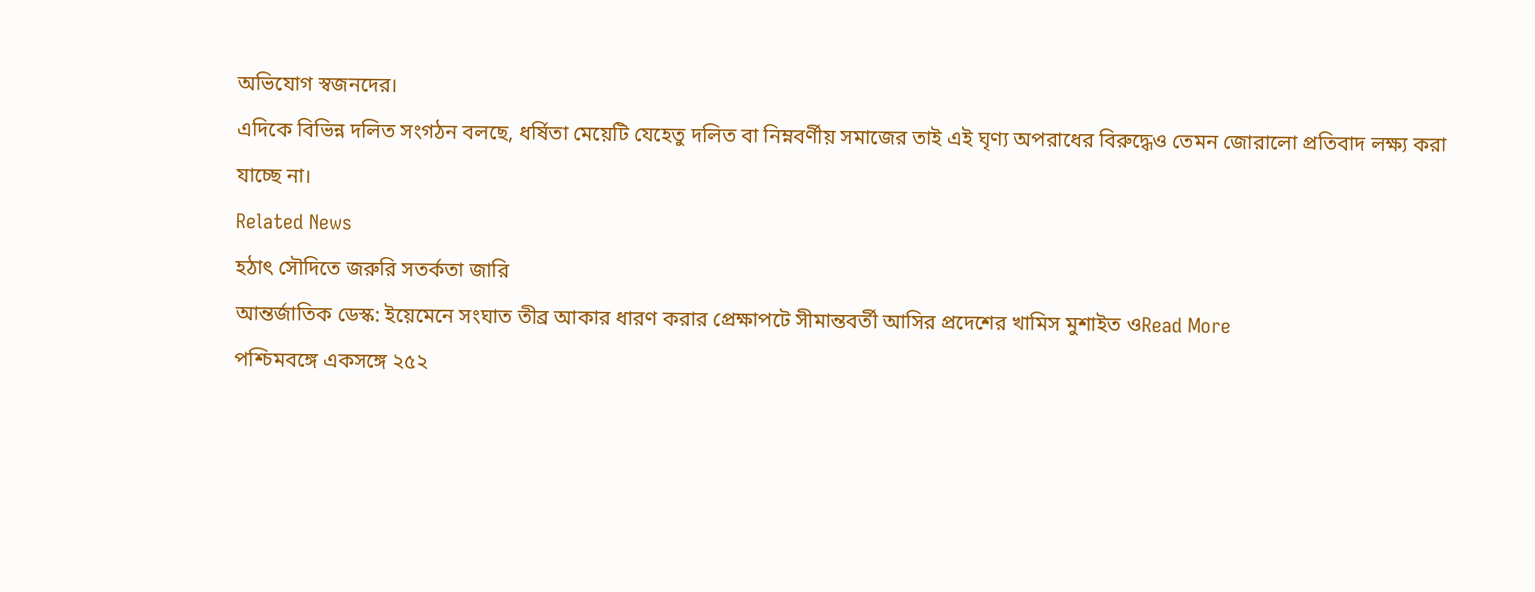অভিযোগ স্বজনদের।
এদিকে বিভিন্ন দলিত সংগঠন বলছে, ধর্ষিতা মেয়েটি যেহেতু দলিত বা নিম্নবর্ণীয় সমাজের তাই এই ঘৃণ্য অপরাধের বিরুদ্ধেও তেমন জোরালো প্রতিবাদ লক্ষ্য করা যাচ্ছে না।
Related News
হঠাৎ সৌদিতে জরুরি সতর্কতা জারি
আন্তর্জাতিক ডেস্ক: ইয়েমেনে সংঘাত তীব্র আকার ধারণ করার প্রেক্ষাপটে সীমান্তবর্তী আসির প্রদেশের খামিস মুশাইত ওRead More
পশ্চিমবঙ্গে একসঙ্গে ২৫২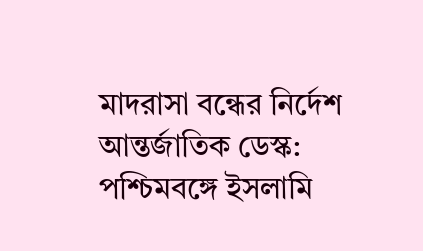মাদরাসা বন্ধের নির্দেশ
আন্তর্জাতিক ডেস্ক: পশ্চিমবঙ্গে ইসলামি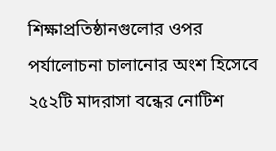শিক্ষাপ্রতিষ্ঠানগুলোর ওপর পর্যালোচনা চালানোর অংশ হিসেবে ২৫২টি মাদরাসা বন্ধের নোটিশ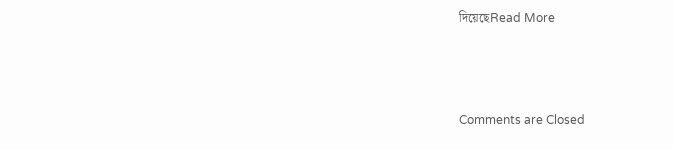দিয়েছেRead More



Comments are Closed